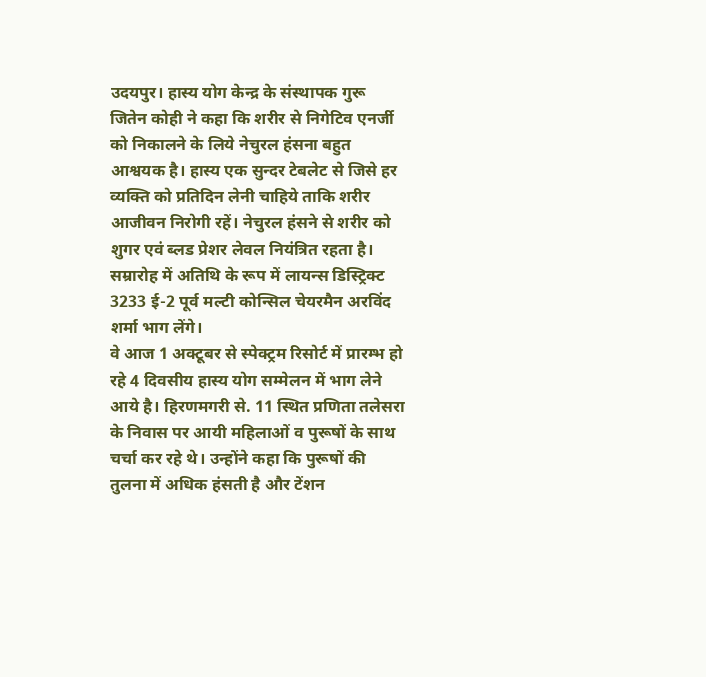उदयपुर। हास्य योग केन्द्र के संस्थापक गुरू जितेन कोही ने कहा कि शरीर से निगेटिव एनर्जी को निकालने के लिये नेचुरल हंसना बहुत आश्वयक है। हास्य एक सुन्दर टेबलेट से जिसे हर व्यक्ति को प्रतिदिन लेनी चाहिये ताकि शरीर आजीवन निरोगी रहें। नेचुरल हंसने से शरीर को शुगर एवं ब्लड प्रेशर लेवल नियंत्रित रहता है। सम्रारोह में अतिथि के रूप में लायन्स डिस्ट्रिक्ट 3233 ई-2 पूर्व मल्टी कोन्सिल चेयरमैन अरविंद शर्मा भाग लेंगे।
वे आज 1 अक्टूबर से स्पेक्ट्रम रिसोर्ट में प्रारम्भ हो रहे 4 दिवसीय हास्य योग सम्मेलन में भाग लेने आये है। हिरणमगरी से. 11 स्थित प्रणिता तलेसरा के निवास पर आयी महिलाओं व पुरूषों के साथ चर्चा कर रहे थे। उन्होंने कहा कि पुरूषों की तुलना में अधिक हंसती है और टेंशन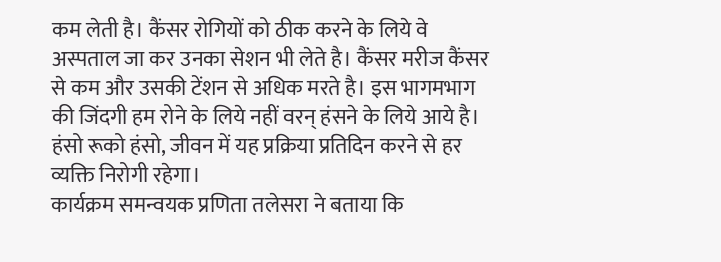कम लेती है। कैंसर रोगियों को ठीक करने के लिये वे अस्पताल जा कर उनका सेशन भी लेते है। कैंसर मरीज कैंसर से कम और उसकी टेंशन से अधिक मरते है। इस भागमभाग की जिंदगी हम रोने के लिये नहीं वरन् हंसने के लिये आये है। हंसो रूको हंसो, जीवन में यह प्रक्रिया प्रतिदिन करने से हर व्यक्ति निरोगी रहेगा।
कार्यक्रम समन्वयक प्रणिता तलेसरा ने बताया कि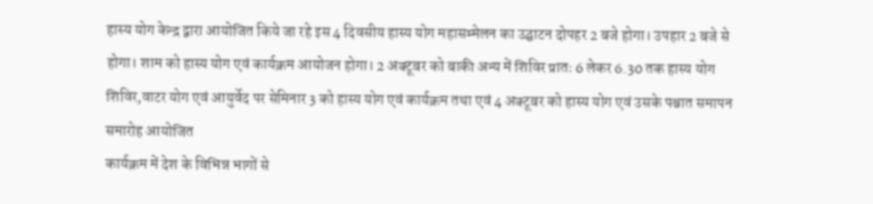हास्य योग केन्द्र द्वारा आयोजित किये जा रहे इस 4 दिवसीय हास्य योग महासम्मेलन का उद्घाटन दोपहर 2 बजे होगा। उपहार 2 बजे से होगा। शाम को हास्य योग एवं कार्यक्रम आयोजन होगा। 2 अक्टूबर को बाकी अन्य में शिविर प्रातः 6 लेकर 6.30 तक हास्य योग शिविर,वाटर योग एवं आयुर्वेद पर सेमिनार 3 को हास्य योग एवं कार्यक्रम तथा एवं 4 अक्टूबर को हास्य योग एवं उसके पश्चात समापन समारोह आयोजित
कार्यक्रम में देश के विभिन्न भागों से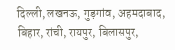दिल्ली, लखनऊ, गुड़गांव, अहमदाबाद, बिहार, रांची, रायपुर, बिलासपुर,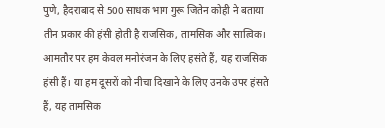पुणे, हैदराबाद से 500 साधक भाग गुरू जितेन कोही ने बताया तीन प्रकार की हंसी होती है राजसिक, तामसिक और सात्विक। आमतौर पर हम केवल मनोरंजन के लिए हसंते हैं, यह राजसिक हंसी हैं। या हम दूसरों को नीचा दिखाने के लिए उनके उपर हंसते हैं, यह तामसिक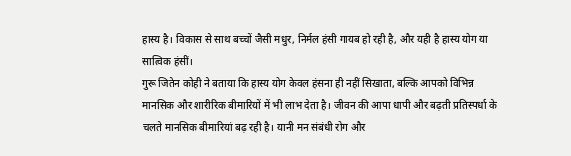हास्य है। विकास से साथ बच्चों जैसी मधुर, निर्मल हंसी गायब हो रही है, और यही है हास्य योग या सात्विक हंसीं।
गुरू जितेन कोही ने बताया कि हास्य योग केवल हंसना ही नहीं सिखाता, बल्कि आपको विभिन्न मानसिक और शारीरिक बीमारियों में भी लाभ देता है। जीवन की आपा धापी और बढ़ती प्रतिस्पर्धा के चलते मानसिक बीमारियां बढ़ रही है। यानी मन संबंधी रोग और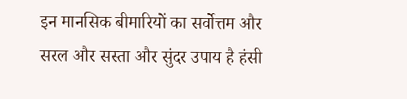इन मानसिक बीमारियों का सर्वोत्तम और सरल और सस्ता और सुंदर उपाय है हंसी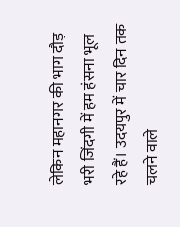लेकिन महानगर की भाग दौड़ भरी जिंदगी में हम हंसना भूल रहे हैं। उदयपुर में चार दिन तक चलने वाले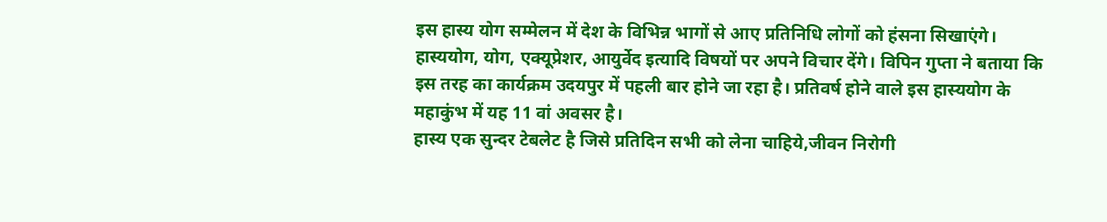इस हास्य योग सम्मेलन में देश के विभिन्न भागों से आए प्रतिनिधि लोगों को हंसना सिखाएंगे। हास्ययोग, योग, एक्यूप्रेशर, आयुर्वेद इत्यादि विषयों पर अपने विचार देंगे। विपिन गुप्ता ने बताया कि इस तरह का कार्यक्रम उदयपुर में पहली बार होने जा रहा है। प्रतिवर्ष होने वाले इस हास्ययोग के महाकुंभ में यह 11 वां अवसर है।
हास्य एक सुन्दर टेबलेट है जिसे प्रतिदिन सभी को लेना चाहिये,जीवन निरोगी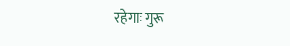रहेगाः गुरू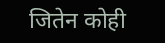जितेन कोही